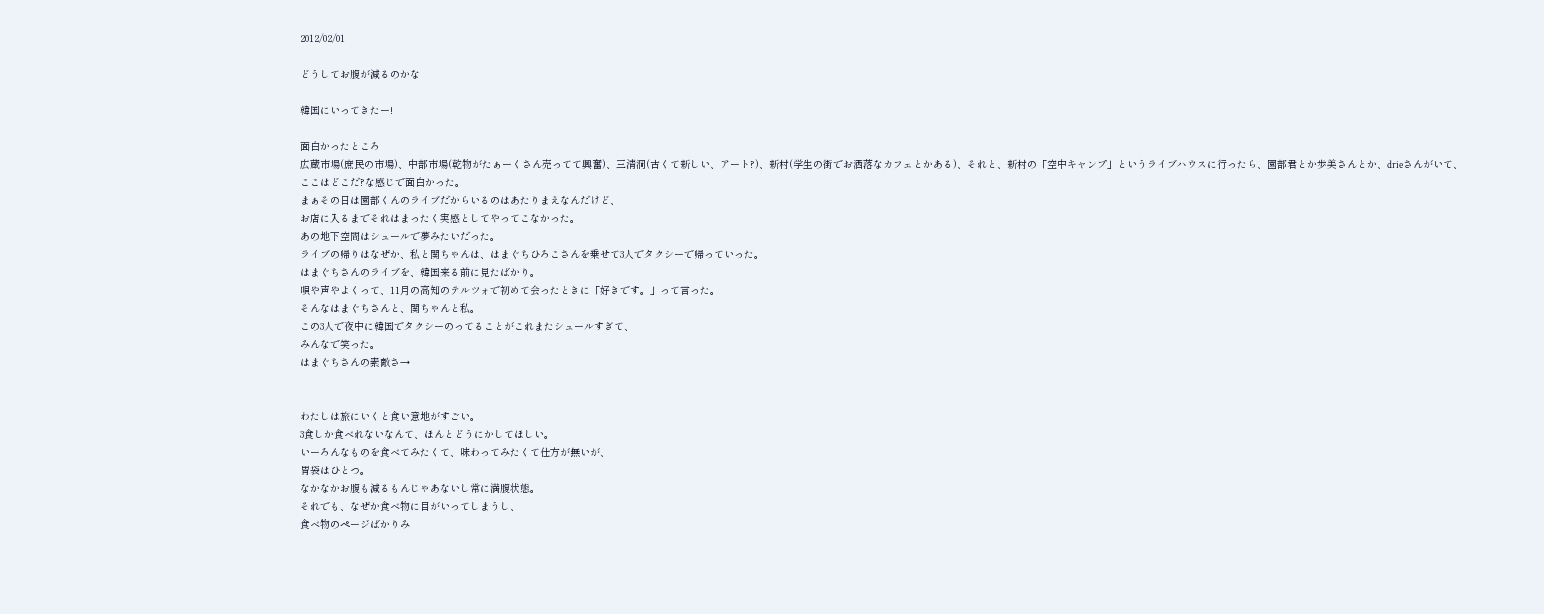2012/02/01

どうしてお腹が減るのかな

韓国にいってきたー!

面白かったところ
広蔵市場(庶民の市場)、中部市場(乾物がたぁーくさん売ってて興奮)、三清洞(古くて新しい、アート?)、新村(学生の街でお洒落なカフェとかある)、それと、新村の「空中キャンプ」というライブハウスに行ったら、園部君とか歩美さんとか、drieさんがいて、
ここはどこだ?な感じで面白かった。
まぁその日は園部くんのライブだからいるのはあたりまえなんだけど、
お店に入るまでそれはまったく実感としてやってこなかった。
あの地下空間はシュールで夢みたいだった。
ライブの帰りはなぜか、私と関ちゃんは、はまぐちひろこさんを乗せて3人でタクシーで帰っていった。
はまぐちさんのライブを、韓国来る前に見たばかり。
唄や声やよくって、11月の高知のテルツォで初めて会ったときに「好きです。」って言った。
そんなはまぐちさんと、関ちゃんと私。
この3人で夜中に韓国でタクシーのってることがこれまたシュールすぎて、
みんなで笑った。
はまぐちさんの素敵さ→


わたしは旅にいくと食い意地がすごい。
3食しか食べれないなんて、ほんとどうにかしてほしい。
いーろんなものを食べてみたくて、味わってみたくて仕方が無いが、
胃袋はひとつ。
なかなかお腹も減るもんじゃあないし常に満腹状態。
それでも、なぜか食べ物に目がいってしまうし、
食べ物のページばかりみ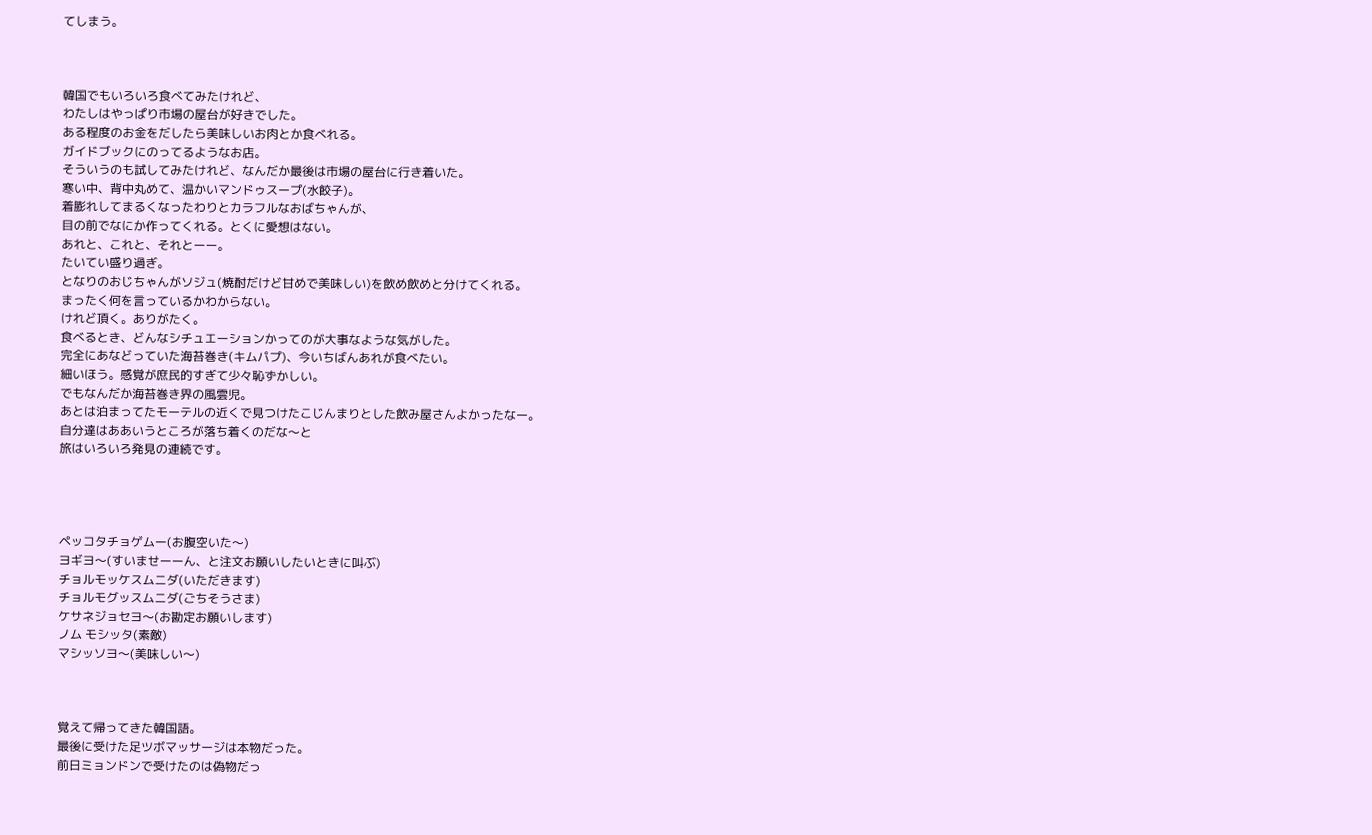てしまう。



韓国でもいろいろ食べてみたけれど、
わたしはやっぱり市場の屋台が好きでした。
ある程度のお金をだしたら美味しいお肉とか食べれる。
ガイドブックにのってるようなお店。
そういうのも試してみたけれど、なんだか最後は市場の屋台に行き着いた。
寒い中、背中丸めて、温かいマンドゥスープ(水餃子)。
着膨れしてまるくなったわりとカラフルなおばちゃんが、
目の前でなにか作ってくれる。とくに愛想はない。
あれと、これと、それとーー。
たいてい盛り過ぎ。
となりのおじちゃんがソジュ(焼酎だけど甘めで美味しい)を飲め飲めと分けてくれる。
まったく何を言っているかわからない。
けれど頂く。ありがたく。
食べるとき、どんなシチュエーションかってのが大事なような気がした。
完全にあなどっていた海苔巻き(キムパプ)、今いちばんあれが食べたい。
細いほう。感覚が庶民的すぎて少々恥ずかしい。
でもなんだか海苔巻き界の風雲児。
あとは泊まってたモーテルの近くで見つけたこじんまりとした飲み屋さんよかったなー。
自分達はああいうところが落ち着くのだな〜と
旅はいろいろ発見の連続です。




ペッコタチョゲムー(お腹空いた〜)
ヨギヨ〜(すいませーーん、と注文お願いしたいときに叫ぶ)
チョルモッケスムニダ(いただきます)
チョルモグッスムニダ(ごちそうさま)
ケサネジョセヨ〜(お勘定お願いします)
ノム モシッタ(素敵)
マシッソヨ〜(美味しい〜)



覚えて帰ってきた韓国語。
最後に受けた足ツボマッサージは本物だった。
前日ミョンドンで受けたのは偽物だっ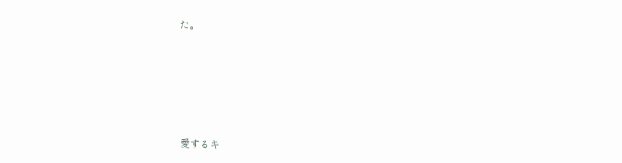た。






愛するキ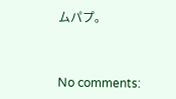ムパプ。



No comments: